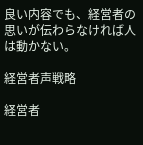良い内容でも、経営者の思いが伝わらなければ人は動かない。

経営者声戦略

経営者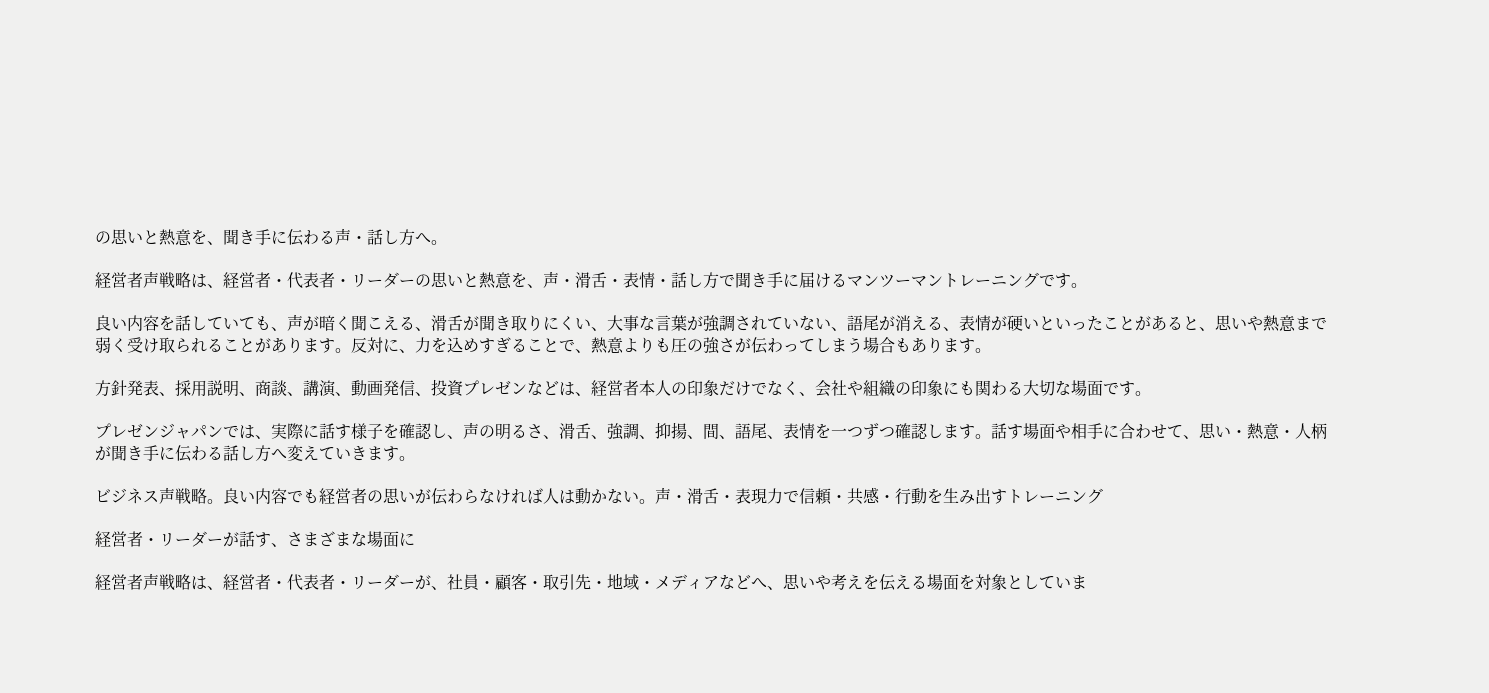の思いと熱意を、聞き手に伝わる声・話し方へ。

経営者声戦略は、経営者・代表者・リーダーの思いと熱意を、声・滑舌・表情・話し方で聞き手に届けるマンツーマントレーニングです。

良い内容を話していても、声が暗く聞こえる、滑舌が聞き取りにくい、大事な言葉が強調されていない、語尾が消える、表情が硬いといったことがあると、思いや熱意まで弱く受け取られることがあります。反対に、力を込めすぎることで、熱意よりも圧の強さが伝わってしまう場合もあります。

方針発表、採用説明、商談、講演、動画発信、投資プレゼンなどは、経営者本人の印象だけでなく、会社や組織の印象にも関わる大切な場面です。

プレゼンジャパンでは、実際に話す様子を確認し、声の明るさ、滑舌、強調、抑揚、間、語尾、表情を一つずつ確認します。話す場面や相手に合わせて、思い・熱意・人柄が聞き手に伝わる話し方へ変えていきます。

ビジネス声戦略。良い内容でも経営者の思いが伝わらなければ人は動かない。声・滑舌・表現力で信頼・共感・行動を生み出すトレーニング

経営者・リーダーが話す、さまざまな場面に

経営者声戦略は、経営者・代表者・リーダーが、社員・顧客・取引先・地域・メディアなどへ、思いや考えを伝える場面を対象としていま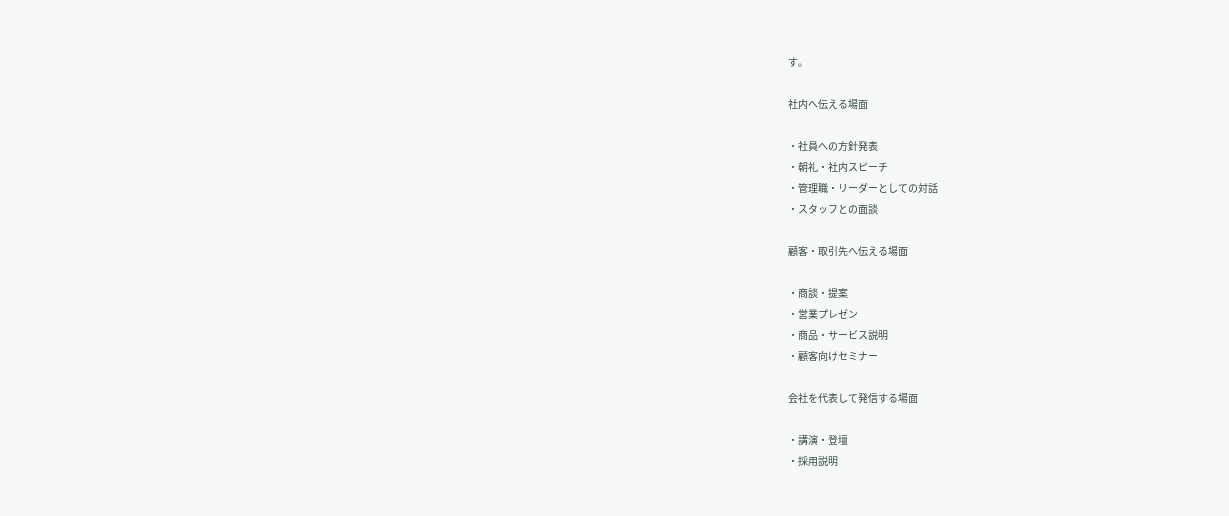す。

社内へ伝える場面

・社員への方針発表
・朝礼・社内スピーチ
・管理職・リーダーとしての対話
・スタッフとの面談

顧客・取引先へ伝える場面

・商談・提案
・営業プレゼン
・商品・サービス説明
・顧客向けセミナー

会社を代表して発信する場面

・講演・登壇
・採用説明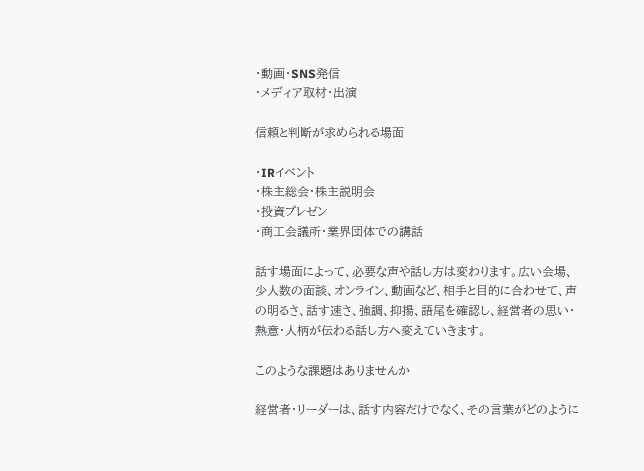・動画・SNS発信
・メディア取材・出演

信頼と判断が求められる場面

・IRイベント
・株主総会・株主説明会
・投資プレゼン
・商工会議所・業界団体での講話

話す場面によって、必要な声や話し方は変わります。広い会場、少人数の面談、オンライン、動画など、相手と目的に合わせて、声の明るさ、話す速さ、強調、抑揚、語尾を確認し、経営者の思い・熱意・人柄が伝わる話し方へ変えていきます。

このような課題はありませんか

経営者・リーダーは、話す内容だけでなく、その言葉がどのように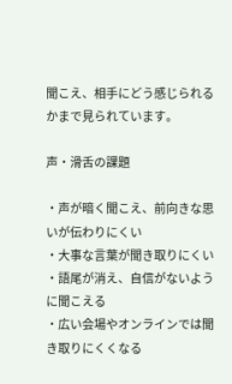聞こえ、相手にどう感じられるかまで見られています。

声・滑舌の課題

・声が暗く聞こえ、前向きな思いが伝わりにくい
・大事な言葉が聞き取りにくい
・語尾が消え、自信がないように聞こえる
・広い会場やオンラインでは聞き取りにくくなる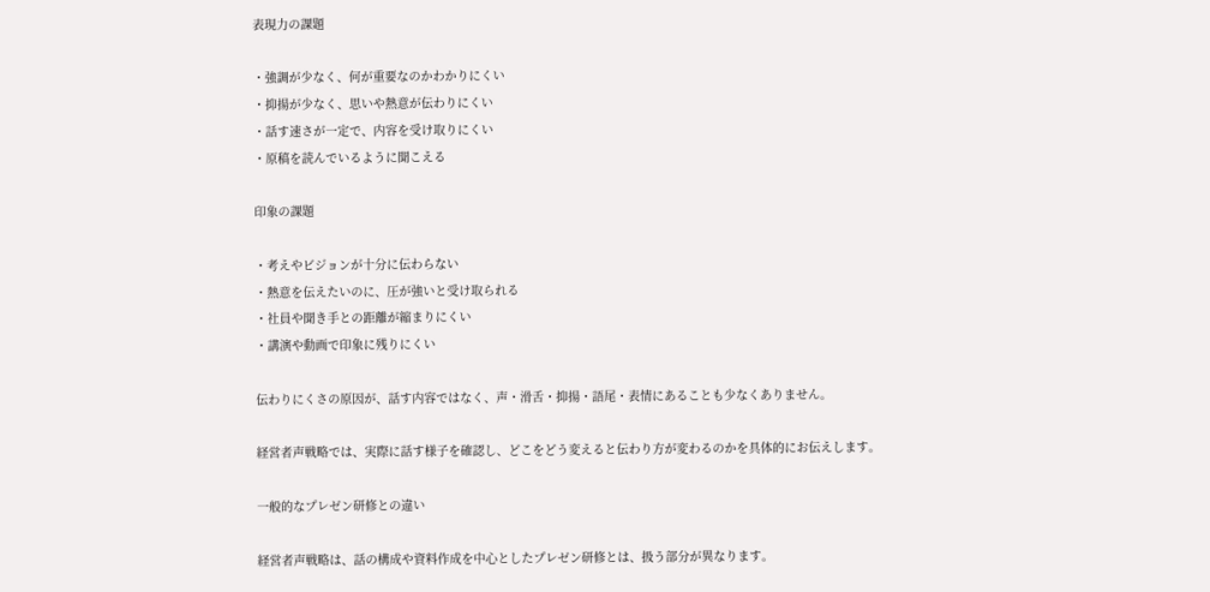表現力の課題

・強調が少なく、何が重要なのかわかりにくい
・抑揚が少なく、思いや熱意が伝わりにくい
・話す速さが一定で、内容を受け取りにくい
・原稿を読んでいるように聞こえる

印象の課題

・考えやビジョンが十分に伝わらない
・熱意を伝えたいのに、圧が強いと受け取られる
・社員や聞き手との距離が縮まりにくい
・講演や動画で印象に残りにくい

伝わりにくさの原因が、話す内容ではなく、声・滑舌・抑揚・語尾・表情にあることも少なくありません。

経営者声戦略では、実際に話す様子を確認し、どこをどう変えると伝わり方が変わるのかを具体的にお伝えします。

一般的なプレゼン研修との違い

経営者声戦略は、話の構成や資料作成を中心としたプレゼン研修とは、扱う部分が異なります。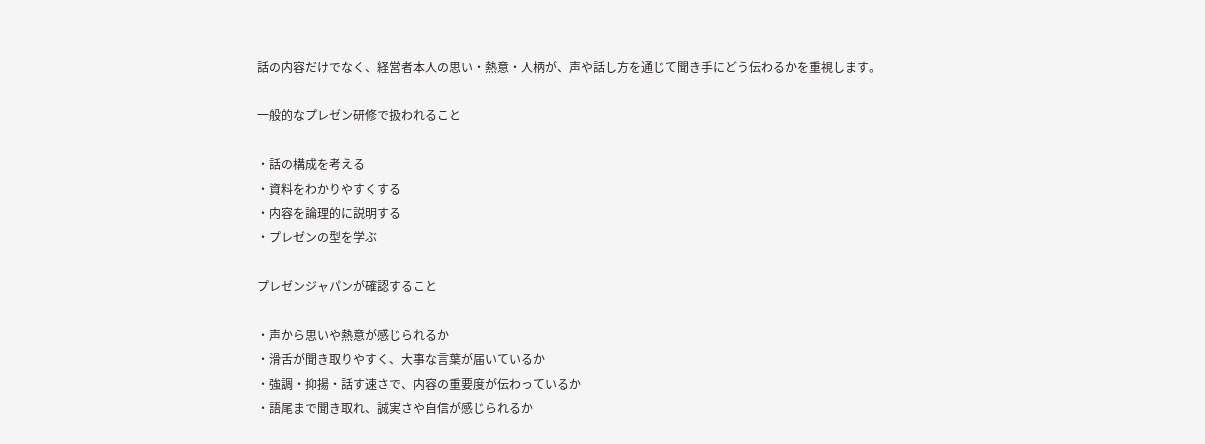話の内容だけでなく、経営者本人の思い・熱意・人柄が、声や話し方を通じて聞き手にどう伝わるかを重視します。

一般的なプレゼン研修で扱われること

・話の構成を考える
・資料をわかりやすくする
・内容を論理的に説明する
・プレゼンの型を学ぶ

プレゼンジャパンが確認すること

・声から思いや熱意が感じられるか
・滑舌が聞き取りやすく、大事な言葉が届いているか
・強調・抑揚・話す速さで、内容の重要度が伝わっているか
・語尾まで聞き取れ、誠実さや自信が感じられるか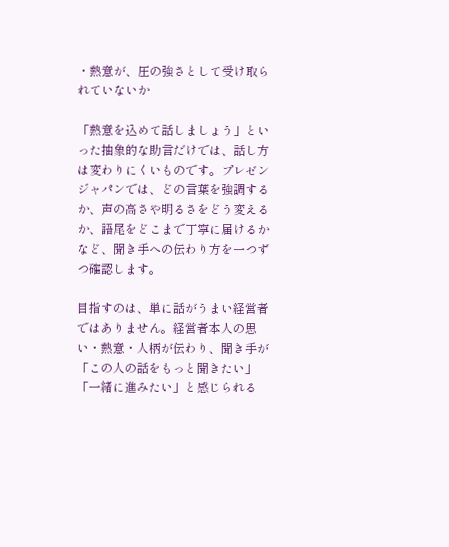・熱意が、圧の強さとして受け取られていないか

「熱意を込めて話しましょう」といった抽象的な助言だけでは、話し方は変わりにくいものです。プレゼンジャパンでは、どの言葉を強調するか、声の高さや明るさをどう変えるか、語尾をどこまで丁寧に届けるかなど、聞き手への伝わり方を一つずつ確認します。

目指すのは、単に話がうまい経営者ではありません。経営者本人の思い・熱意・人柄が伝わり、聞き手が「この人の話をもっと聞きたい」「一緒に進みたい」と感じられる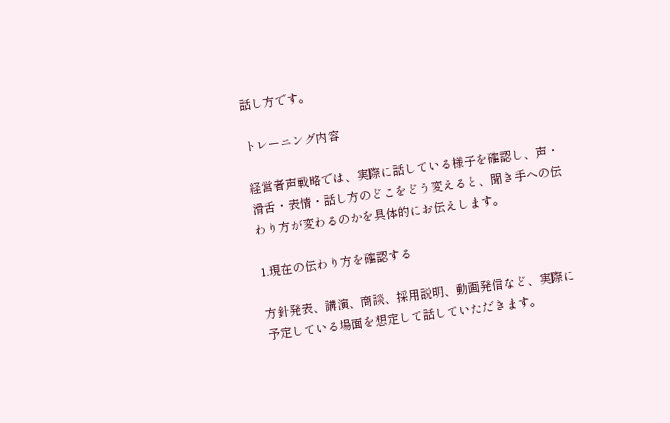話し方です。

トレーニング内容

経営者声戦略では、実際に話している様子を確認し、声・滑舌・表情・話し方のどこをどう変えると、聞き手への伝わり方が変わるのかを具体的にお伝えします。

1.現在の伝わり方を確認する

方針発表、講演、商談、採用説明、動画発信など、実際に予定している場面を想定して話していただきます。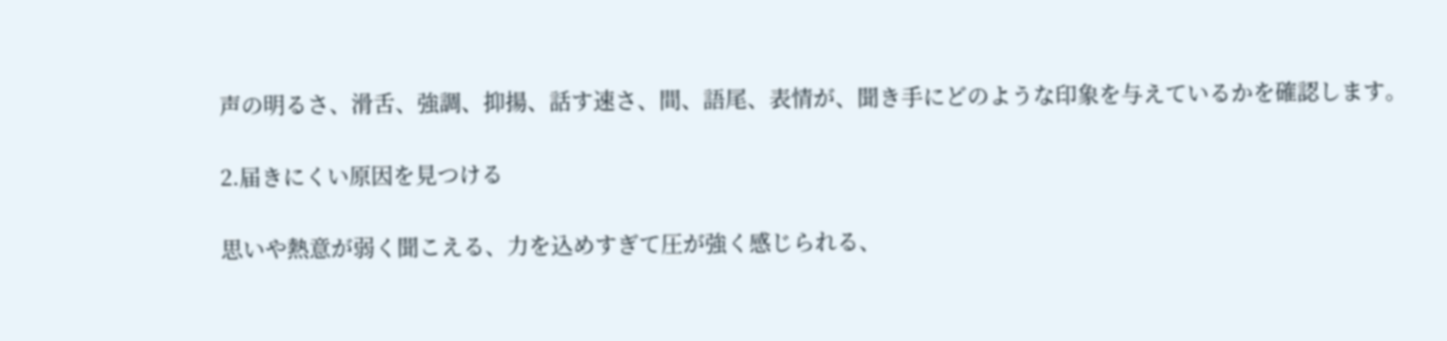声の明るさ、滑舌、強調、抑揚、話す速さ、間、語尾、表情が、聞き手にどのような印象を与えているかを確認します。

2.届きにくい原因を見つける

思いや熱意が弱く聞こえる、力を込めすぎて圧が強く感じられる、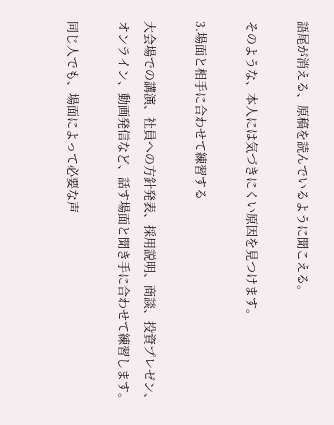語尾が消える、原稿を読んでいるように聞こえる。

そのような、本人には気づきにくい原因を見つけます。

3.場面と相手に合わせて練習する

大会場での講演、社員への方針発表、採用説明、商談、投資プレゼン、オンライン、動画発信など、話す場面と聞き手に合わせて練習します。

同じ人でも、場面によって必要な声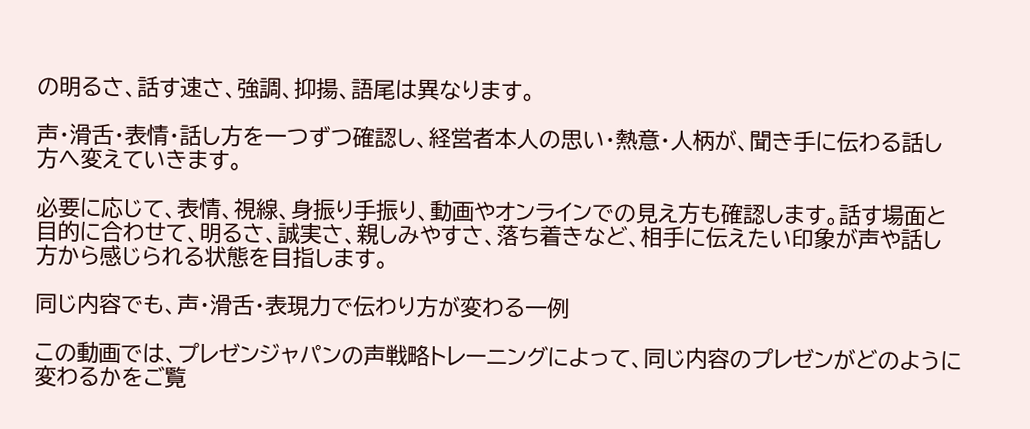の明るさ、話す速さ、強調、抑揚、語尾は異なります。

声・滑舌・表情・話し方を一つずつ確認し、経営者本人の思い・熱意・人柄が、聞き手に伝わる話し方へ変えていきます。

必要に応じて、表情、視線、身振り手振り、動画やオンラインでの見え方も確認します。話す場面と目的に合わせて、明るさ、誠実さ、親しみやすさ、落ち着きなど、相手に伝えたい印象が声や話し方から感じられる状態を目指します。

同じ内容でも、声・滑舌・表現力で伝わり方が変わる一例

この動画では、プレゼンジャパンの声戦略トレーニングによって、同じ内容のプレゼンがどのように変わるかをご覧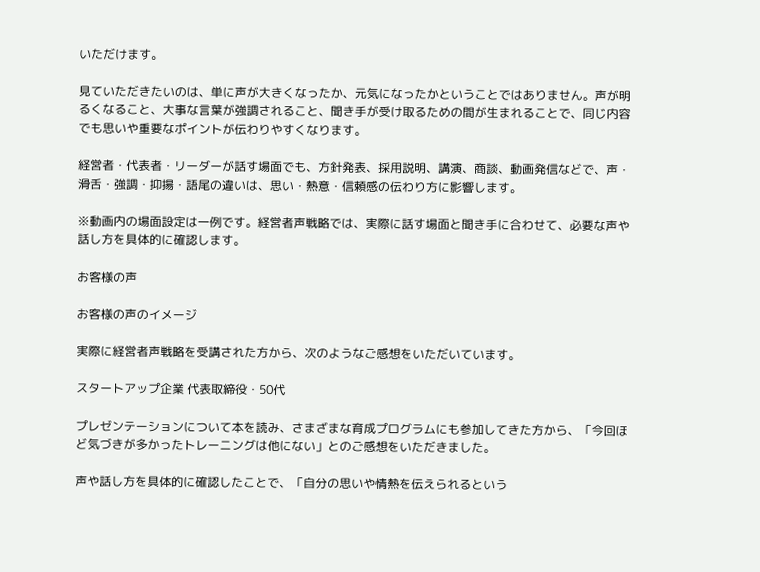いただけます。

見ていただきたいのは、単に声が大きくなったか、元気になったかということではありません。声が明るくなること、大事な言葉が強調されること、聞き手が受け取るための間が生まれることで、同じ内容でも思いや重要なポイントが伝わりやすくなります。

経営者・代表者・リーダーが話す場面でも、方針発表、採用説明、講演、商談、動画発信などで、声・滑舌・強調・抑揚・語尾の違いは、思い・熱意・信頼感の伝わり方に影響します。

※動画内の場面設定は一例です。経営者声戦略では、実際に話す場面と聞き手に合わせて、必要な声や話し方を具体的に確認します。

お客様の声

お客様の声のイメージ

実際に経営者声戦略を受講された方から、次のようなご感想をいただいています。

スタートアップ企業 代表取締役・50代

プレゼンテーションについて本を読み、さまざまな育成プログラムにも参加してきた方から、「今回ほど気づきが多かったトレーニングは他にない」とのご感想をいただきました。

声や話し方を具体的に確認したことで、「自分の思いや情熱を伝えられるという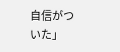自信がついた」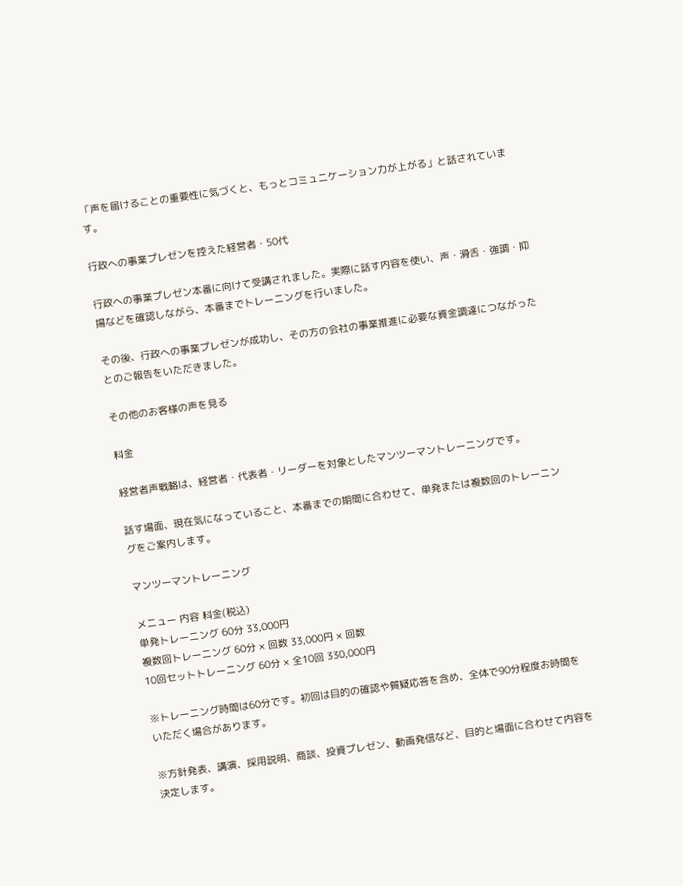「声を届けることの重要性に気づくと、もっとコミュニケーション力が上がる」と話されています。

行政への事業プレゼンを控えた経営者・50代

行政への事業プレゼン本番に向けて受講されました。実際に話す内容を使い、声・滑舌・強調・抑揚などを確認しながら、本番までトレーニングを行いました。

その後、行政への事業プレゼンが成功し、その方の会社の事業推進に必要な資金調達につながったとのご報告をいただきました。

その他のお客様の声を見る

料金

経営者声戦略は、経営者・代表者・リーダーを対象としたマンツーマントレーニングです。

話す場面、現在気になっていること、本番までの期間に合わせて、単発または複数回のトレーニングをご案内します。

マンツーマントレーニング

メニュー 内容 料金(税込)
単発トレーニング 60分 33,000円
複数回トレーニング 60分 × 回数 33,000円 × 回数
10回セットトレーニング 60分 × 全10回 330,000円

※トレーニング時間は60分です。初回は目的の確認や質疑応答を含め、全体で90分程度お時間をいただく場合があります。

※方針発表、講演、採用説明、商談、投資プレゼン、動画発信など、目的と場面に合わせて内容を決定します。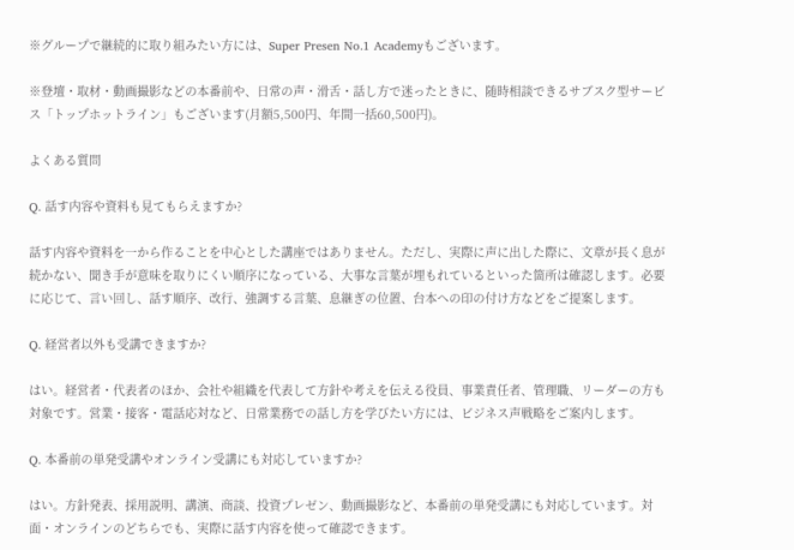※グループで継続的に取り組みたい方には、Super Presen No.1 Academyもございます。

※登壇・取材・動画撮影などの本番前や、日常の声・滑舌・話し方で迷ったときに、随時相談できるサブスク型サービス「トップホットライン」もございます(月額5,500円、年間一括60,500円)。

よくある質問

Q. 話す内容や資料も見てもらえますか?

話す内容や資料を一から作ることを中心とした講座ではありません。ただし、実際に声に出した際に、文章が長く息が続かない、聞き手が意味を取りにくい順序になっている、大事な言葉が埋もれているといった箇所は確認します。必要に応じて、言い回し、話す順序、改行、強調する言葉、息継ぎの位置、台本への印の付け方などをご提案します。

Q. 経営者以外も受講できますか?

はい。経営者・代表者のほか、会社や組織を代表して方針や考えを伝える役員、事業責任者、管理職、リーダーの方も対象です。営業・接客・電話応対など、日常業務での話し方を学びたい方には、ビジネス声戦略をご案内します。

Q. 本番前の単発受講やオンライン受講にも対応していますか?

はい。方針発表、採用説明、講演、商談、投資プレゼン、動画撮影など、本番前の単発受講にも対応しています。対面・オンラインのどちらでも、実際に話す内容を使って確認できます。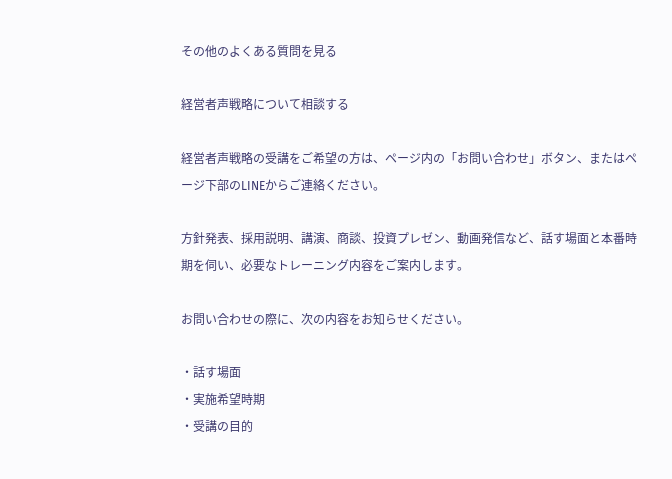その他のよくある質問を見る

経営者声戦略について相談する

経営者声戦略の受講をご希望の方は、ページ内の「お問い合わせ」ボタン、またはページ下部のLINEからご連絡ください。

方針発表、採用説明、講演、商談、投資プレゼン、動画発信など、話す場面と本番時期を伺い、必要なトレーニング内容をご案内します。

お問い合わせの際に、次の内容をお知らせください。

・話す場面
・実施希望時期
・受講の目的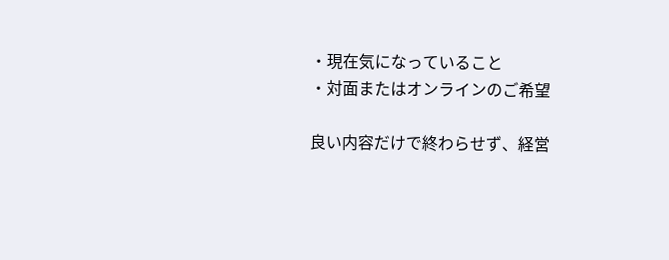・現在気になっていること
・対面またはオンラインのご希望

良い内容だけで終わらせず、経営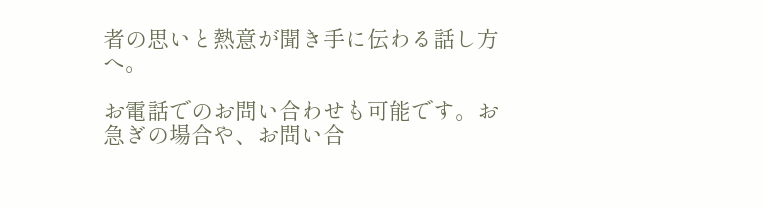者の思いと熱意が聞き手に伝わる話し方へ。

お電話でのお問い合わせも可能です。お急ぎの場合や、お問い合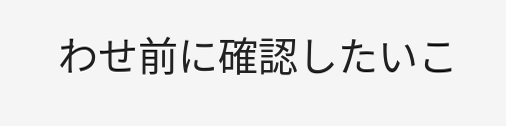わせ前に確認したいこ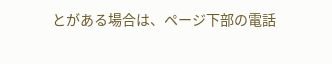とがある場合は、ページ下部の電話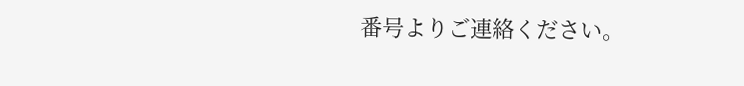番号よりご連絡ください。